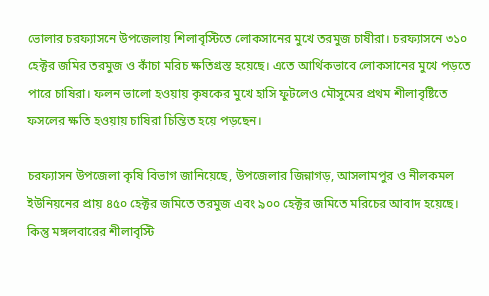ভোলার চরফ্যাসনে উপজেলায় শিলাবৃস্টিতে লোকসানের মুখে তরমুজ চাষীরা। চরফ্যাসনে ৩১০ হেক্টর জমির তরমুজ ও কাঁচা মরিচ ক্ষতিগ্রস্ত হয়েছে। এতে আর্থিকভাবে লোকসানের মুখে পড়তে পারে চাষিরা। ফলন ভালো হওয়ায় কৃষকের মুখে হাসি ফুটলেও মৌসুমের প্রথম শীলাবৃষ্টিতে ফসলের ক্ষতি হওয়ায় চাষিরা চিন্তিত হয়ে পড়ছেন।

চরফ্যাসন উপজেলা কৃষি বিভাগ জানিয়েছে, উপজেলার জিন্নাগড়, আসলামপুর ও নীলকমল ইউনিয়নের প্রায় ৪৫০ হেক্টর জমিতে তরমুজ এবং ৯০০ হেক্টর জমিতে মরিচের আবাদ হয়েছে। কিন্তু মঙ্গলবারের শীলাবৃস্টি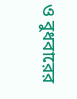ও বুধবারের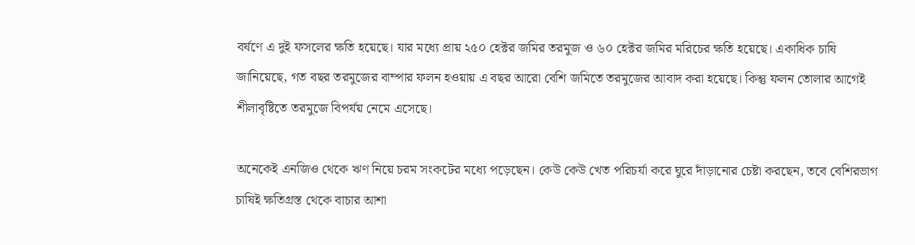বর্ষণে এ দুই ফসলের ক্ষতি হয়েছে। যার মধ্যে প্রায় ২৫০ হেক্টর জমির তরমুজ ও ৬০ হেক্টর জমির মরিচের ক্ষতি হয়েছে। একাধিক চাষি জানিয়েছে, গত বছর তরমুজের বাম্পার ফলন হওয়ায় এ বছর আরো বেশি জমিতে তরমুজের আবাদ করা হয়েছে। কিন্তু ফলন তোলার আগেই শীলাবৃষ্টিতে তরমুজে বিপর্যয় নেমে এসেছে।

অনেকেই এনজিও থেকে ঋণ নিয়ে চরম সংকটের মধ্যে পড়েছেন। কেউ কেউ খেত পরিচর্যা করে ঘুরে দাঁড়ানোর চেষ্টা করছেন, তবে বেশিরভাগ চাষিই ক্ষতিগ্রস্ত থেকে বাচার আশা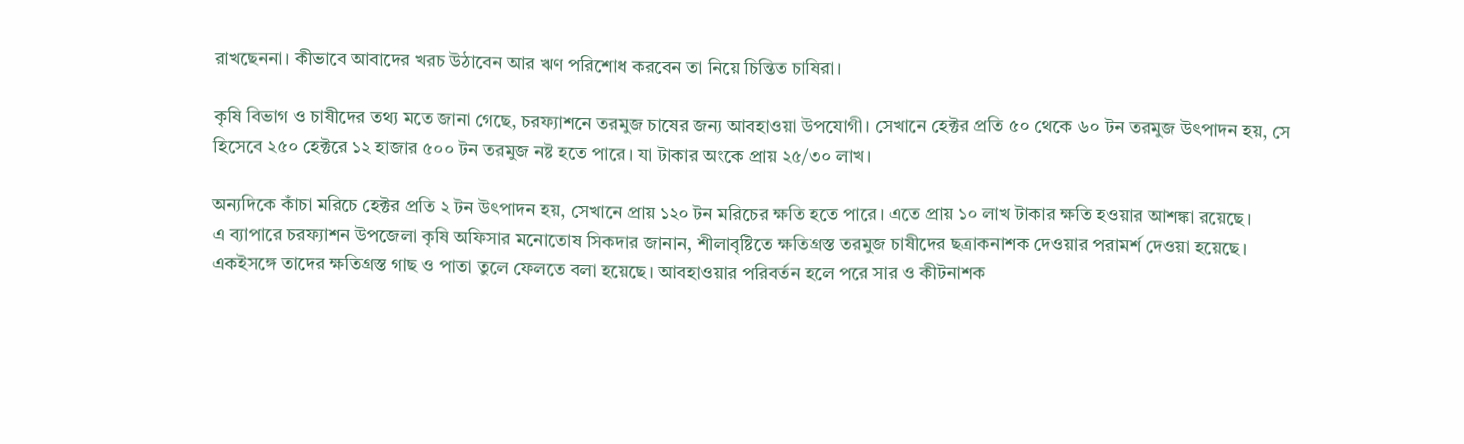রাখছেননা। কীভাবে আবাদের খরচ উঠাবেন আর ঋণ পরিশোধ করবেন তা নিয়ে চিন্তিত চাষিরা।

কৃষি বিভাগ ও চাষীদের তথ্য মতে জানা গেছে, চরফ্যাশনে তরমুজ চাষের জন্য আবহাওয়া উপযোগী। সেখানে হেক্টর প্রতি ৫০ থেকে ৬০ টন তরমুজ উৎপাদন হয়, সে হিসেবে ২৫০ হেক্টরে ১২ হাজার ৫০০ টন তরমুজ নষ্ট হতে পারে। যা টাকার অংকে প্রায় ২৫/৩০ লাখ।

অন্যদিকে কাঁচা মরিচে হেক্টর প্রতি ২ টন উৎপাদন হয়, সেখানে প্রায় ১২০ টন মরিচের ক্ষতি হতে পারে। এতে প্রায় ১০ লাখ টাকার ক্ষতি হওয়ার আশঙ্কা রয়েছে।
এ ব্যাপারে চরফ্যাশন উপজেলা কৃষি অফিসার মনোতোষ সিকদার জানান, শীলাবৃষ্টিতে ক্ষতিগ্রস্ত তরমুজ চাষীদের ছত্রাকনাশক দেওয়ার পরামর্শ দেওয়া হয়েছে। একইসঙ্গে তাদের ক্ষতিগ্রস্ত গাছ ও পাতা তুলে ফেলতে বলা হয়েছে। আবহাওয়ার পরিবর্তন হলে পরে সার ও কীটনাশক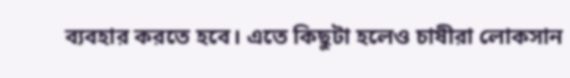ব্যবহার করতে হবে। এতে কিছুটা হলেও চাষীরা লোকসান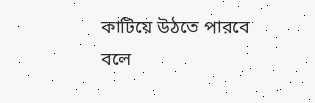কাটিয়ে উঠতে পারবে বলে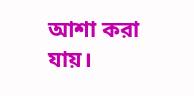আশা করা যায়।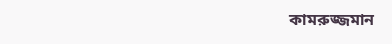কামরুজ্জমান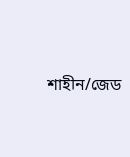শাহীন/জেড